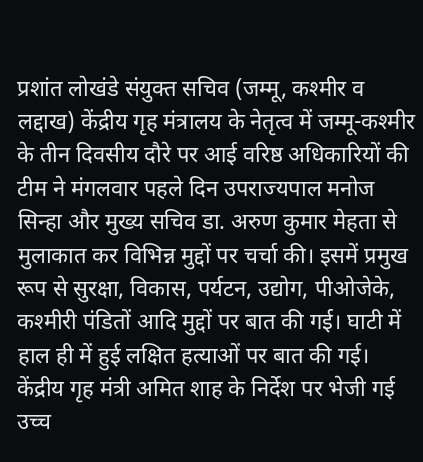प्रशांत लोखंडे संयुक्त सचिव (जम्मू, कश्मीर व लद्दाख) केंद्रीय गृह मंत्रालय के नेतृत्व में जम्मू-कश्मीर के तीन दिवसीय दौरे पर आई वरिष्ठ अधिकारियों की टीम ने मंगलवार पहले दिन उपराज्यपाल मनोज सिन्हा और मुख्य सचिव डा. अरुण कुमार मेहता से मुलाकात कर विभिन्न मुद्दों पर चर्चा की। इसमें प्रमुख रूप से सुरक्षा, विकास, पर्यटन, उद्योग, पीओजेके, कश्मीरी पंडितों आदि मुद्दों पर बात की गई। घाटी में हाल ही में हुई लक्षित हत्याओं पर बात की गई।
केंद्रीय गृह मंत्री अमित शाह के निर्देश पर भेजी गई उच्च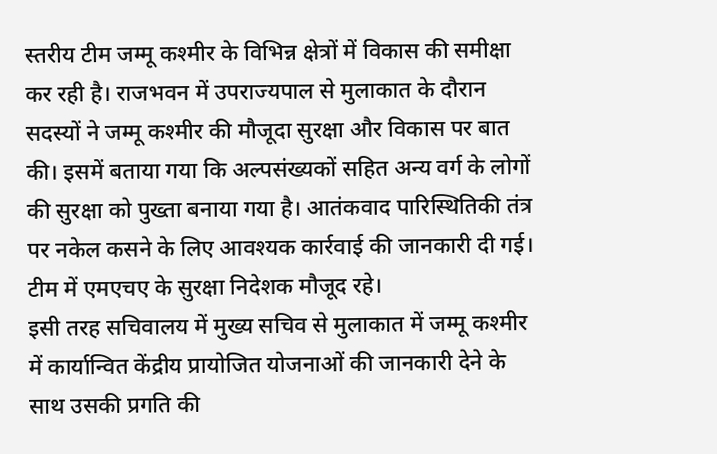स्तरीय टीम जम्मू कश्मीर के विभिन्न क्षेत्रों में विकास की समीक्षा कर रही है। राजभवन में उपराज्यपाल से मुलाकात के दौरान सदस्यों ने जम्मू कश्मीर की मौजूदा सुरक्षा और विकास पर बात की। इसमें बताया गया कि अल्पसंख्यकों सहित अन्य वर्ग के लोगों की सुरक्षा को पुख्ता बनाया गया है। आतंकवाद पारिस्थितिकी तंत्र पर नकेल कसने के लिए आवश्यक कार्रवाई की जानकारी दी गई। टीम में एमएचए के सुरक्षा निदेशक मौजूद रहे।
इसी तरह सचिवालय में मुख्य सचिव से मुलाकात में जम्मू कश्मीर में कार्यान्वित केंद्रीय प्रायोजित योजनाओं की जानकारी देने के साथ उसकी प्रगति की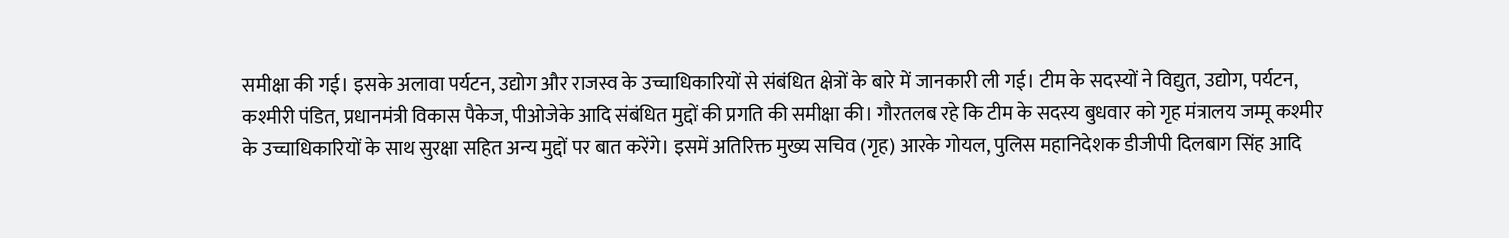समीक्षा की गई। इसके अलावा पर्यटन, उद्योग और राजस्व के उच्चाधिकारियों से संबंधित क्षेत्रों के बारे में जानकारी ली गई। टीम के सदस्यों ने विद्युत, उद्योग, पर्यटन, कश्मीरी पंडित, प्रधानमंत्री विकास पैकेज, पीओजेके आदि संबंधित मुद्दों की प्रगति की समीक्षा की। गौरतलब रहे कि टीम के सदस्य बुधवार को गृह मंत्रालय जम्मू कश्मीर के उच्चाधिकारियों के साथ सुरक्षा सहित अन्य मुद्दों पर बात करेंगे। इसमें अतिरिक्त मुख्य सचिव (गृह) आरके गोयल, पुलिस महानिदेशक डीजीपी दिलबाग सिंह आदि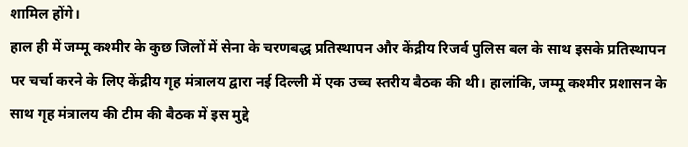शामिल होंगे।
हाल ही में जम्मू कश्मीर के कुछ जिलों में सेना के चरणबद्ध प्रतिस्थापन और केंद्रीय रिजर्व पुलिस बल के साथ इसके प्रतिस्थापन पर चर्चा करने के लिए केंद्रीय गृह मंत्रालय द्वारा नई दिल्ली में एक उच्च स्तरीय बैठक की थी। हालांकि, जम्मू कश्मीर प्रशासन के साथ गृह मंत्रालय की टीम की बैठक में इस मुद्दे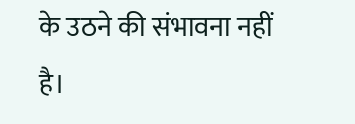के उठने की संभावना नहीं है।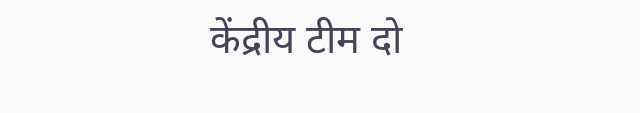केंद्रीय टीम दो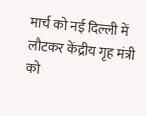मार्च को नई दिल्ली में लौटकर केंद्रीय गृह मंत्री को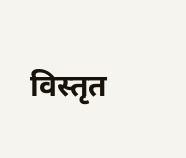विस्तृत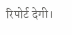रिपोर्ट देगी।